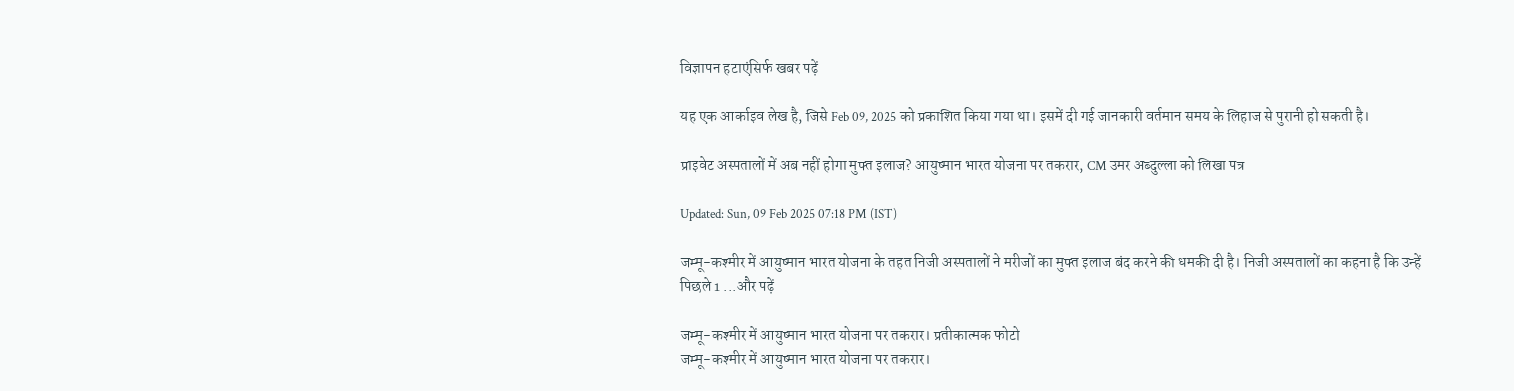विज्ञापन हटाएंसिर्फ खबर पढ़ें

यह एक आर्काइव लेख है, जिसे Feb 09, 2025 को प्रकाशित किया गया था। इसमें दी गई जानकारी वर्तमान समय के लिहाज से पुरानी हो सकती है।

प्राइवेट अस्पतालों में अब नहीं होगा मुफ्त इलाज? आयुष्मान भारत योजना पर तकरार, CM उमर अब्दुल्ला को लिखा पत्र

Updated: Sun, 09 Feb 2025 07:18 PM (IST)

जम्मू-कश्मीर में आयुष्मान भारत योजना के तहत निजी अस्पतालों ने मरीजों का मुफ्त इलाज बंद करने की धमकी दी है। निजी अस्पतालों का कहना है कि उन्हें पिछले 1 ...और पढ़ें

जम्मू-कश्मीर में आयुष्मान भारत योजना पर तकरार। प्रतीकात्मक फोटो
जम्मू-कश्मीर में आयुष्मान भारत योजना पर तकरार।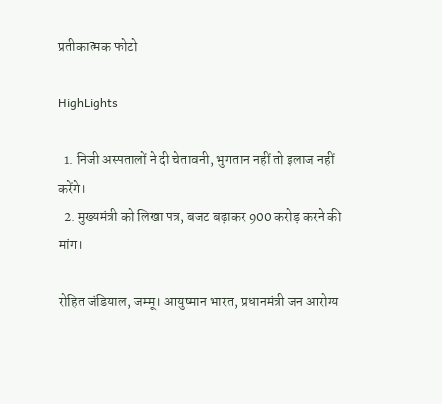प्रतीकात्मक फोटो

HighLights

  1. निजी अस्पतालों ने दी चेतावनी, भुगतान नहीं तो इलाज नहीं करेंगे।
  2. मुख्यमंत्री को लिखा पत्र, बजट बढ़ाकर 900 करोड़ करने की मांग।

रोहित जंडियाल, जम्मू। आयुष्मान भारत, प्रधानमंत्री जन आरोग्य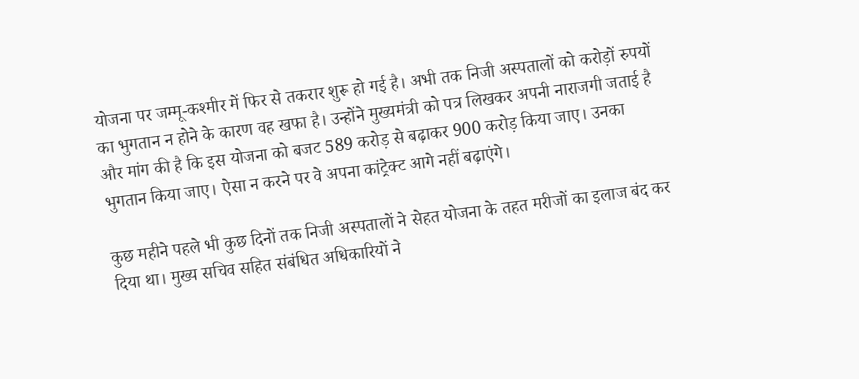योजना पर जम्मू-कश्मीर में फिर से तकरार शुरू हो गई है। अभी तक निजी अस्पतालों को करोड़ों रुपयों का भुगतान न होने के कारण वह खफा है। उन्होंने मुख्यमंत्री को पत्र लिखकर अपनी नाराजगी जताई है और मांग की है कि इस योजना को बजट 589 करोड़ से बढ़ाकर 900 करोड़ किया जाए। उनका भुगतान किया जाए। ऐसा न करने पर वे अपना कांट्रेक्ट आगे नहीं बढ़ाएंगे।

कुछ महीने पहले भी कुछ दिनों तक निजी अस्पतालों ने सेहत योजना के तहत मरीजों का इलाज बंद कर दिया था। मुख्य सचिव सहित संबंधित अधिकारियों ने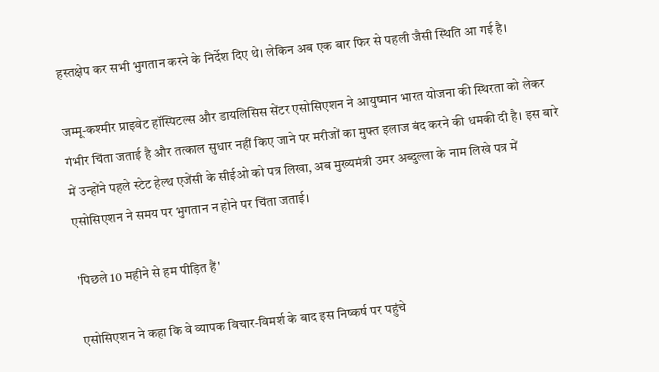हस्तक्षेप कर सभी भुगतान करने के निर्देश दिए थे। लेकिन अब एक बार फिर से पहली जैसी स्थिति आ गई है।

जम्मू-कश्मीर प्राइवेट हॉस्पिटल्स और डायलिसिस सेंटर एसोसिएशन ने आयुष्मान भारत योजना की स्थिरता को लेकर गंभीर चिंता जताई है और तत्काल सुधार नहीं किए जाने पर मरीजों का मुफ्त इलाज बंद करने की धमकी दी है। इस बारे में उन्होंने पहले स्टेट हेल्थ एजेंसी के सीईओ को पत्र लिखा, अब मुख्यमंत्री उमर अब्दुल्ला के नाम लिखे पत्र में एसोसिएशन ने समय पर भुगतान न होने पर चिंता जताई।

'पिछले 10 महीने से हम पीड़ित हैं'

एसोसिएशन ने कहा कि वे व्यापक विचार-विमर्श के बाद इस निष्कर्ष पर पहुंचे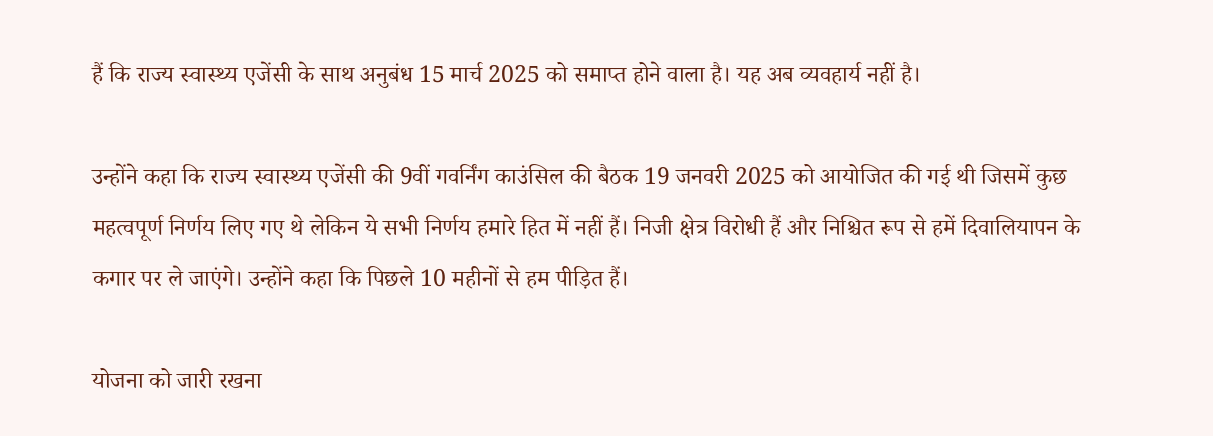हैं कि राज्य स्वास्थ्य एजेंसी के साथ अनुबंध 15 मार्च 2025 को समाप्त होने वाला है। यह अब व्यवहार्य नहीं है।

उन्होंने कहा कि राज्य स्वास्थ्य एजेंसी की 9वीं गवर्निंग काउंसिल की बैठक 19 जनवरी 2025 को आयोजित की गई थी जिसमें कुछ महत्वपूर्ण निर्णय लिए गए थे लेकिन ये सभी निर्णय हमारे हित में नहीं हैं। निजी क्षेत्र विरोधी हैं और निश्चित रूप से हमें दिवालियापन के कगार पर ले जाएंगे। उन्होंने कहा कि पिछले 10 महीनों से हम पीड़ित हैं।

योजना को जारी रखना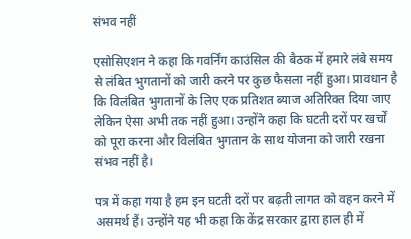संभव नहीं

एसोसिएशन ने कहा कि गवर्निंग काउंसिल की बैठक में हमारे लंबे समय से लंबित भुगतानों को जारी करने पर कुछ फैसला नहीं हुआ। प्रावधान है कि विलंबित भुगतानों के लिए एक प्रतिशत ब्याज अतिरिक्त दिया जाए लेकिन ऐसा अभी तक नहीं हुआ। उन्होंने कहा कि घटती दरों पर खर्चों को पूरा करना और विलंबित भुगतान के साथ योजना को जारी रखना संभव नहीं है।

पत्र में कहा गया है हम इन घटती दरों पर बढ़ती लागत को वहन करने में असमर्थ हैं। उन्होंने यह भी कहा कि केंद्र सरकार द्वारा हाल ही में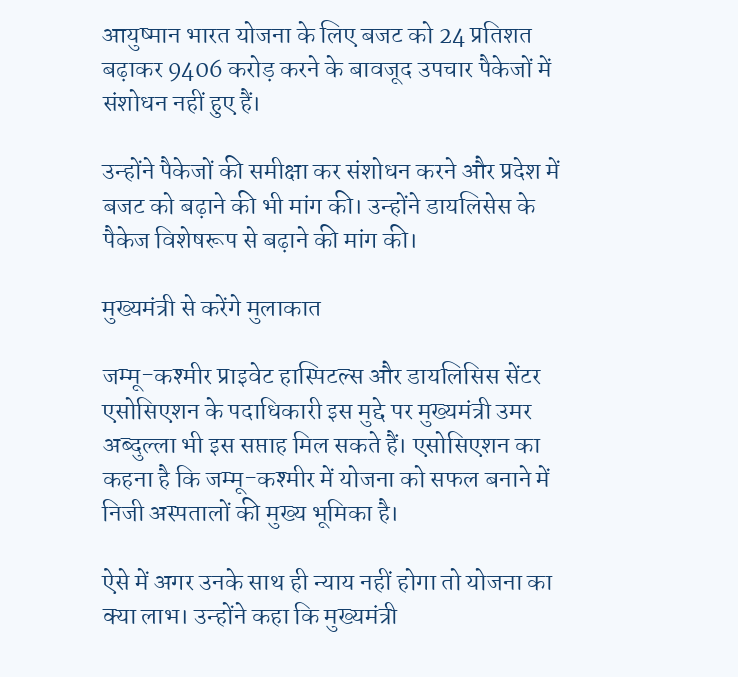आयुष्मान भारत योजना के लिए बजट को 24 प्रतिशत बढ़ाकर 9406 करोड़ करने के बावजूद उपचार पैकेजों में संशोधन नहीं हुए हैं।

उन्होंने पैकेजों की समीक्षा कर संशोधन करने और प्रदेश में बजट को बढ़ाने की भी मांग की। उन्होंने डायलिसेस के पैकेज विशेषरूप से बढ़ाने की मांग की।

मुख्यमंत्री से करेंगे मुलाकात

जम्मू-कश्मीर प्राइवेट हास्पिटल्स और डायलिसिस सेंटर एसोसिएशन के पदाधिकारी इस मुद्दे पर मुख्यमंत्री उमर अब्दुल्ला भी इस सप्ताह मिल सकते हैं। एसोसिएशन का कहना है कि जम्मू-कश्मीर में योजना को सफल बनाने में निजी अस्पतालों की मुख्य भूमिका है।

ऐसे में अगर उनके साथ ही न्याय नहीं होगा तो योजना का क्या लाभ। उन्होंने कहा कि मुख्यमंत्री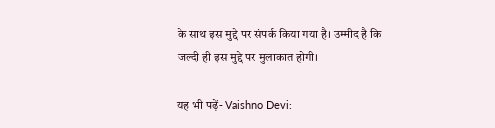के साथ इस मुद्दे पर संपर्क किया गया है। उम्मीद है कि जल्दी ही इस मुद्दे पर मुलाकात होगी।

यह भी पढ़ें- Vaishno Devi: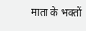माता के भक्तों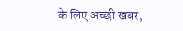के लिए अच्छी खबर,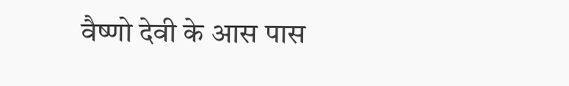वैष्णो देवी के आस पास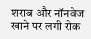शराब और नॉनवेज खाने पर लगी रोक